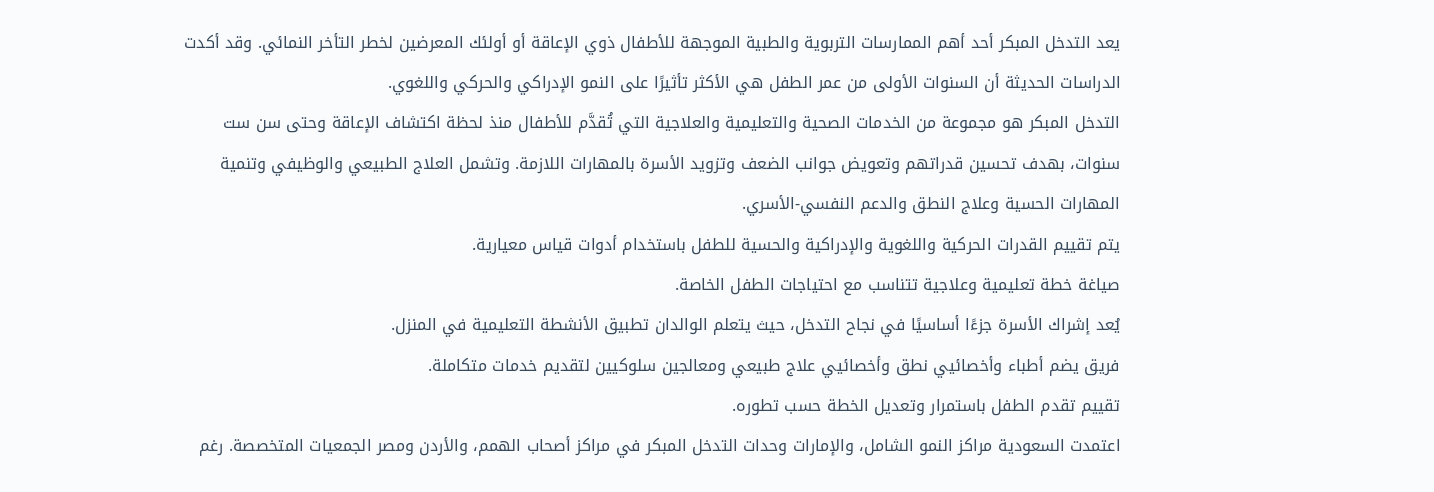يعد التدخل المبكر أحد أهم الممارسات التربوية والطبية الموجهة للأطفال ذوي الإعاقة أو أولئك المعرضين لخطر التأخر النمائي. وقد أكدت الدراسات الحديثة أن السنوات الأولى من عمر الطفل هي الأكثر تأثيرًا على النمو الإدراكي والحركي واللغوي.
التدخل المبكر هو مجموعة من الخدمات الصحية والتعليمية والعلاجية التي تُقدَّم للأطفال منذ لحظة اكتشاف الإعاقة وحتى سن ست سنوات، بهدف تحسين قدراتهم وتعويض جوانب الضعف وتزويد الأسرة بالمهارات اللازمة. وتشمل العلاج الطبيعي والوظيفي وتنمية المهارات الحسية وعلاج النطق والدعم النفسي-الأسري.
يتم تقييم القدرات الحركية واللغوية والإدراكية والحسية للطفل باستخدام أدوات قياس معيارية.
صياغة خطة تعليمية وعلاجية تتناسب مع احتياجات الطفل الخاصة.
يُعد إشراك الأسرة جزءًا أساسيًا في نجاح التدخل، حيث يتعلم الوالدان تطبيق الأنشطة التعليمية في المنزل.
فريق يضم أطباء وأخصائيي نطق وأخصائيي علاج طبيعي ومعالجين سلوكيين لتقديم خدمات متكاملة.
تقييم تقدم الطفل باستمرار وتعديل الخطة حسب تطوره.
اعتمدت السعودية مراكز النمو الشامل، والإمارات وحدات التدخل المبكر في مراكز أصحاب الهمم، والأردن ومصر الجمعيات المتخصصة. رغم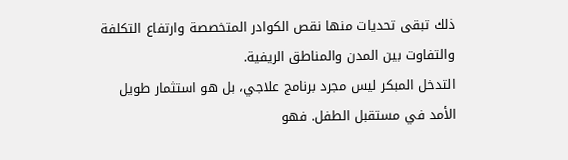ذلك تبقى تحديات منها نقص الكوادر المتخصصة وارتفاع التكلفة والتفاوت بين المدن والمناطق الريفية.
التدخل المبكر ليس مجرد برنامج علاجي، بل هو استثمار طويل الأمد في مستقبل الطفل. فهو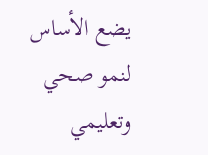يضع الأساس لنمو صحي وتعليمي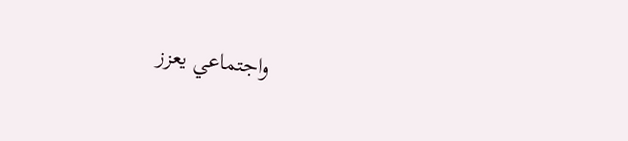واجتماعي يعزز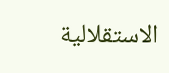الاستقلالية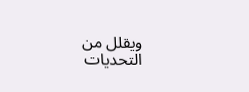ويقلل من التحديات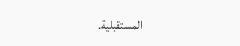المستقبلية.